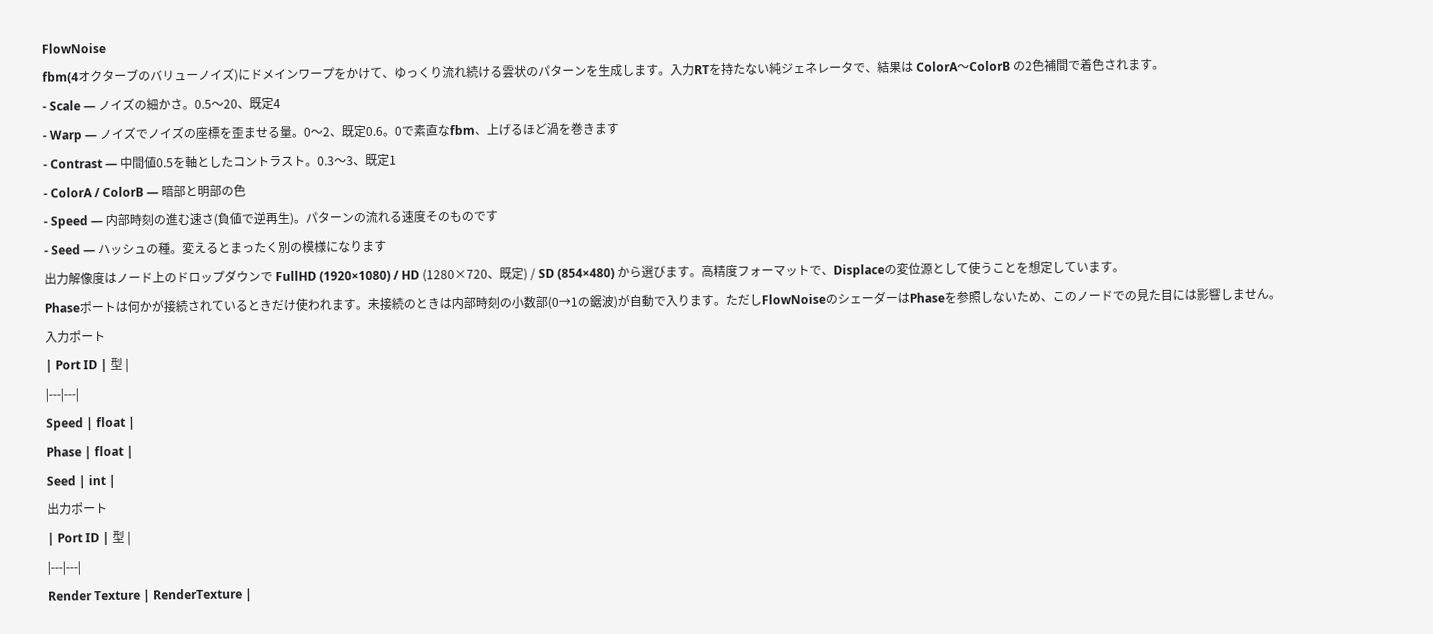FlowNoise
fbm(4オクターブのバリューノイズ)にドメインワープをかけて、ゆっくり流れ続ける雲状のパターンを生成します。入力RTを持たない純ジェネレータで、結果は ColorA〜ColorB の2色補間で着色されます。
- Scale — ノイズの細かさ。0.5〜20、既定4
- Warp — ノイズでノイズの座標を歪ませる量。0〜2、既定0.6。0で素直なfbm、上げるほど渦を巻きます
- Contrast — 中間値0.5を軸としたコントラスト。0.3〜3、既定1
- ColorA / ColorB — 暗部と明部の色
- Speed — 内部時刻の進む速さ(負値で逆再生)。パターンの流れる速度そのものです
- Seed — ハッシュの種。変えるとまったく別の模様になります
出力解像度はノード上のドロップダウンで FullHD (1920×1080) / HD (1280×720、既定) / SD (854×480) から選びます。高精度フォーマットで、Displaceの変位源として使うことを想定しています。
Phaseポートは何かが接続されているときだけ使われます。未接続のときは内部時刻の小数部(0→1の鋸波)が自動で入ります。ただしFlowNoiseのシェーダーはPhaseを参照しないため、このノードでの見た目には影響しません。
入力ポート
| Port ID | 型 |
|---|---|
Speed | float |
Phase | float |
Seed | int |
出力ポート
| Port ID | 型 |
|---|---|
Render Texture | RenderTexture |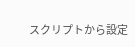スクリプトから設定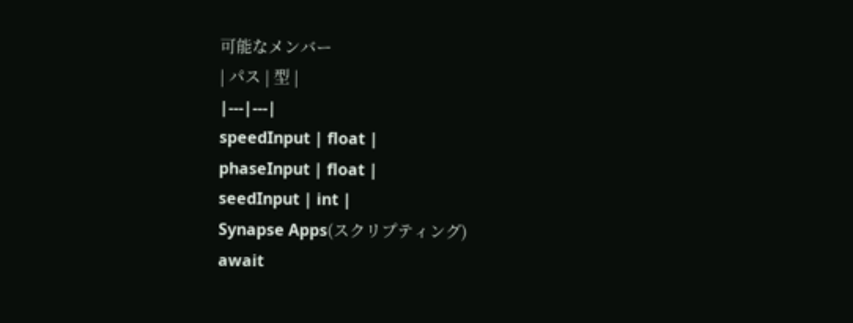可能なメンバー
| パス | 型 |
|---|---|
speedInput | float |
phaseInput | float |
seedInput | int |
Synapse Apps(スクリプティング)
await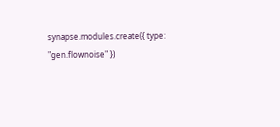synapse.modules.create({ type: "gen.flownoise" })